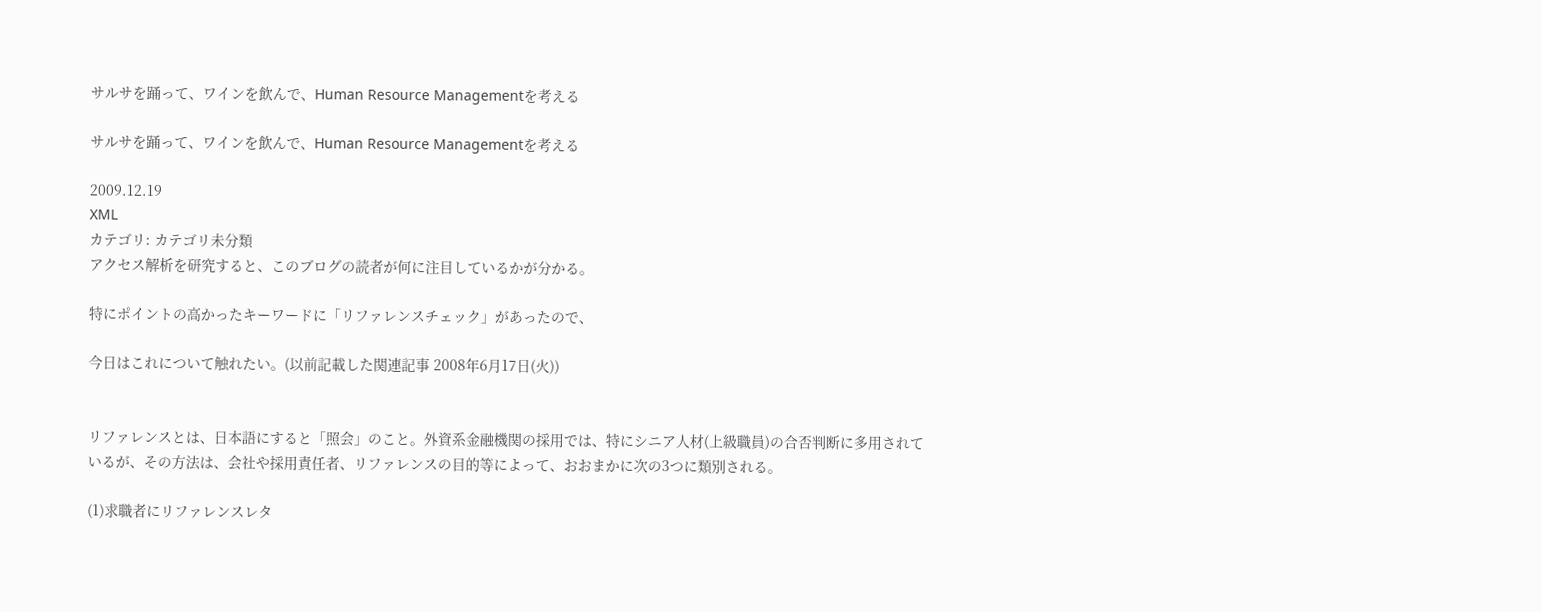サルサを踊って、ワインを飲んで、Human Resource Managementを考える

サルサを踊って、ワインを飲んで、Human Resource Managementを考える

2009.12.19
XML
カテゴリ: カテゴリ未分類
アクセス解析を研究すると、このブログの読者が何に注目しているかが分かる。

特にポイントの高かったキーワードに「リファレンスチェック」があったので、

今日はこれについて触れたい。(以前記載した関連記事 2008年6月17日(火))


リファレンスとは、日本語にすると「照会」のこと。外資系金融機関の採用では、特にシニア人材(上級職員)の合否判断に多用されているが、その方法は、会社や採用責任者、リファレンスの目的等によって、おおまかに次の3つに類別される。

(1)求職者にリファレンスレタ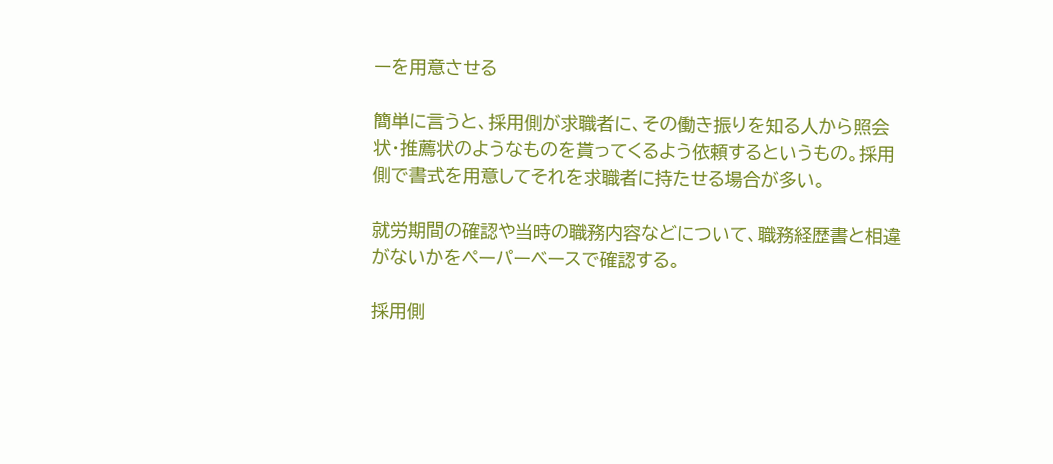ーを用意させる

簡単に言うと、採用側が求職者に、その働き振りを知る人から照会状・推薦状のようなものを貰ってくるよう依頼するというもの。採用側で書式を用意してそれを求職者に持たせる場合が多い。

就労期間の確認や当時の職務内容などについて、職務経歴書と相違がないかをペーパーベースで確認する。

採用側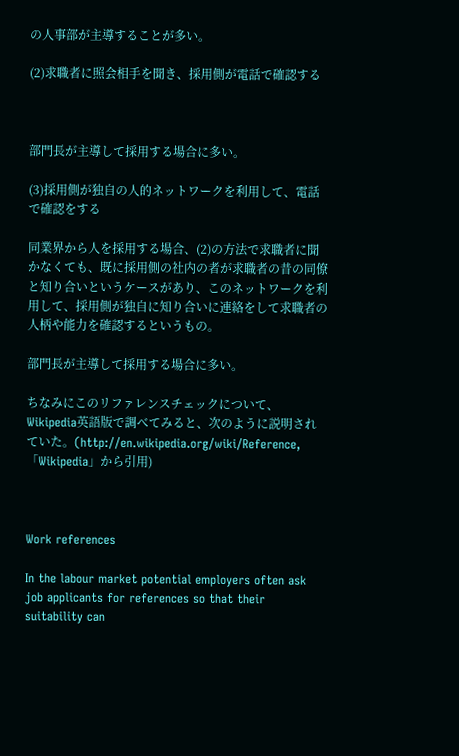の人事部が主導することが多い。

(2)求職者に照会相手を聞き、採用側が電話で確認する



部門長が主導して採用する場合に多い。

(3)採用側が独自の人的ネットワークを利用して、電話で確認をする

同業界から人を採用する場合、(2)の方法で求職者に聞かなくても、既に採用側の社内の者が求職者の昔の同僚と知り合いというケースがあり、このネットワークを利用して、採用側が独自に知り合いに連絡をして求職者の人柄や能力を確認するというもの。

部門長が主導して採用する場合に多い。

ちなみにこのリファレンスチェックについて、Wikipedia英語版で調べてみると、次のように説明されていた。(http://en.wikipedia.org/wiki/Reference,「Wikipedia」から引用)



Work references

In the labour market potential employers often ask job applicants for references so that their suitability can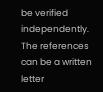be verified independently. The references can be a written letter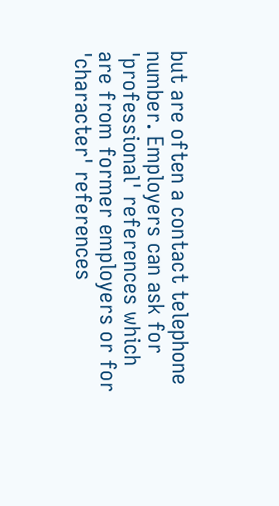but are often a contact telephone number. Employers can ask for 'professional' references which are from former employers or for 'character' references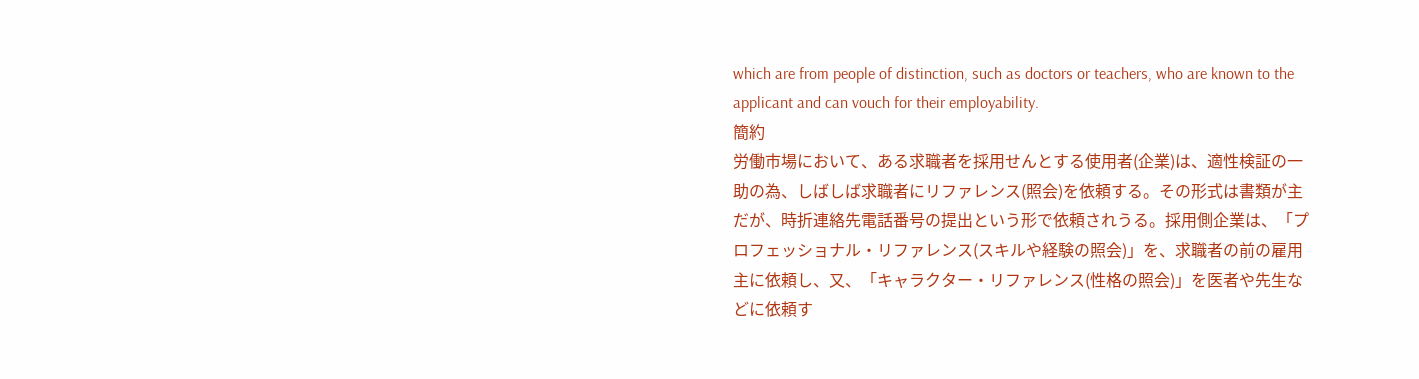which are from people of distinction, such as doctors or teachers, who are known to the applicant and can vouch for their employability.
簡約
労働市場において、ある求職者を採用せんとする使用者(企業)は、適性検証の一助の為、しばしば求職者にリファレンス(照会)を依頼する。その形式は書類が主だが、時折連絡先電話番号の提出という形で依頼されうる。採用側企業は、「プロフェッショナル・リファレンス(スキルや経験の照会)」を、求職者の前の雇用主に依頼し、又、「キャラクター・リファレンス(性格の照会)」を医者や先生などに依頼す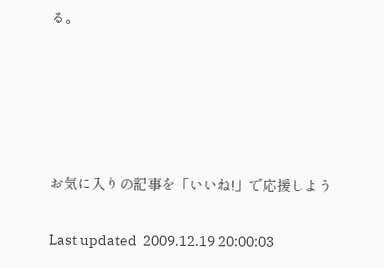る。





お気に入りの記事を「いいね!」で応援しよう

Last updated  2009.12.19 20:00:03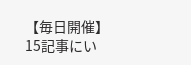【毎日開催】
15記事にい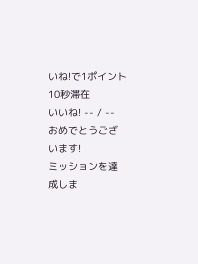いね!で1ポイント
10秒滞在
いいね! -- / --
おめでとうございます!
ミッションを達成しま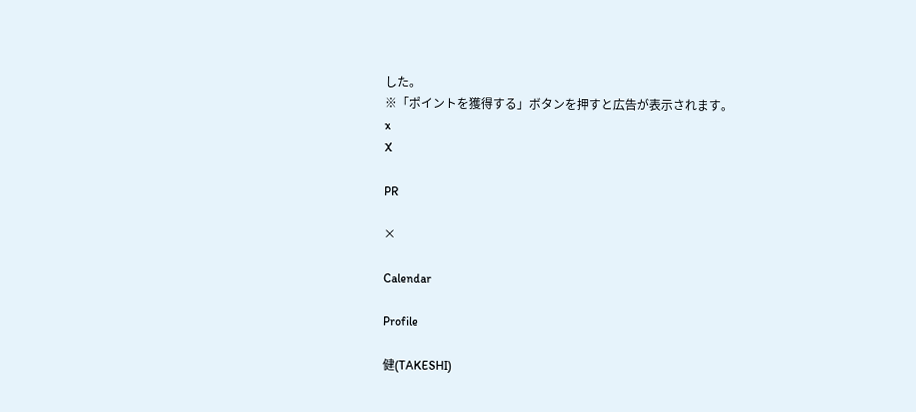した。
※「ポイントを獲得する」ボタンを押すと広告が表示されます。
x
X

PR

×

Calendar

Profile

健(TAKESHI)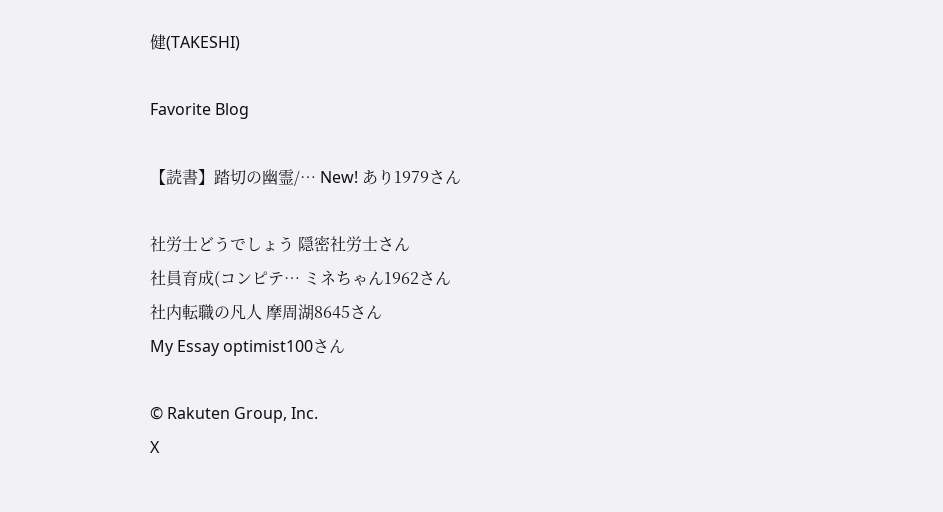健(TAKESHI)

Favorite Blog

【読書】踏切の幽霊/… New! あり1979さん

社労士どうでしょう 隠密社労士さん
社員育成(コンピテ… ミネちゃん1962さん
社内転職の凡人 摩周湖8645さん
My Essay optimist100さん

© Rakuten Group, Inc.
X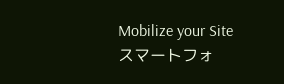Mobilize your Site
スマートフォ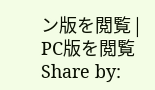ン版を閲覧 | PC版を閲覧
Share by: